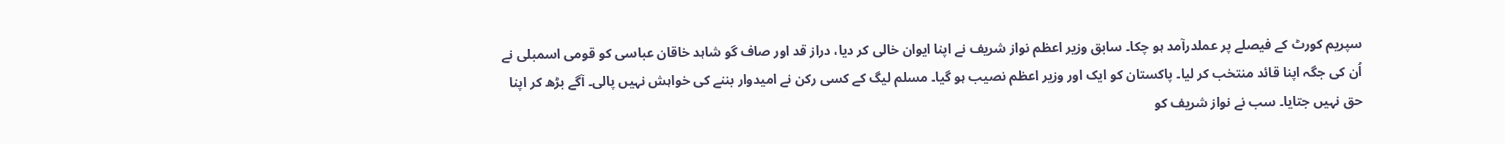سپریم کورٹ کے فیصلے پر عملدرآمد ہو چکا۔ سابق وزیر اعظم نواز شریف نے اپنا ایوان خالی کر دیا، دراز قد اور صاف گو شاہد خاقان عباسی کو قومی اسمبلی نے اُن کی جگہ اپنا قائد منتخب کر لیا۔ پاکستان کو ایک اور وزیر اعظم نصیب ہو گیا۔ مسلم لیگ کے کسی رکن نے امیدوار بننے کی خواہش نہیں پالی۔ آگے بڑھ کر اپنا حق نہیں جتایا۔ سب نے نواز شریف کو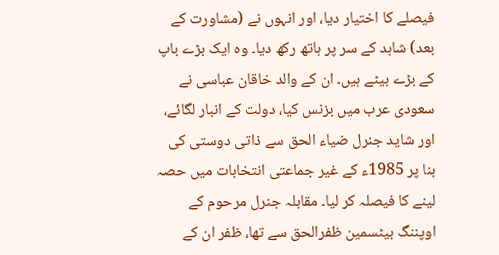فیصلے کا اختیار دیا، اور انہوں نے (مشاورت کے بعد) شاہد کے سر پر ہاتھ رکھ دیا۔ وہ ایک بڑے باپ کے بڑے بیٹے ہیں۔ ان کے والد خاقان عباسی نے سعودی عرب میں بزنس کیا، دولت کے انبار لگائے، اور شاید جنرل ضیاء الحق سے ذاتی دوستی کی بنا پر 1985ء کے غیر جماعتی انتخابات میں حصہ لینے کا فیصلہ کر لیا۔ مقابلہ جنرل مرحوم کے اوپننگ بیٹسمین ظفرالحق سے تھا، ظفر ان کے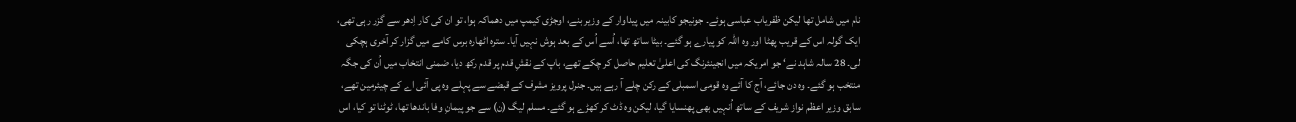نام میں شامل تھا لیکن ظفریاب عباسی ہوئے۔ جونیجو کابینہ میں پیداوار کے وزیر بنے، اوجڑی کیمپ میں دھماکہ ہوا، تو ان کی کار اِدھر سے گزر رہی تھی، ایک گولہ اس کے قریب پھٹا اور وہ اللہ کو پیارے ہو گئے۔ بیٹا ساتھ تھا، اُسے اُس کے بعد ہوش نہیں آیا۔ سترہ اٹھارہ برس کامے میں گزار کر آخری ہچکی لی۔ 28 سالہ شاہد نے‘ جو امریکہ میں انجینئرنگ کی اعلیٰ تعلیم حاصل کر چکے تھے، باپ کے نقشِ قدم پر قدم رکھ دیا، ضمنی انتخاب میں اُن کی جگہ منتخب ہو گئے۔ وہ دن جائے، آج کا آئے وہ قومی اسمبلی کے رکن چلے آ رہے ہیں۔ جنرل پرویز مشرف کے قبضے سے پہلے وہ پی آئی اے کے چیئرمین تھے، سابق وزیر اعظم نواز شریف کے ساتھ اُنہیں بھی پھنسایا گیا، لیکن وہ ڈٹ کر کھڑے ہو گئے۔ مسلم لیگ (ن) سے جو پیمانِ وفا باندھا تھا، ٹوٹنا تو کیا، اس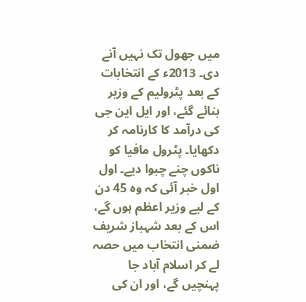میں جھول تک نہیں آنے دی۔ 2013ء کے انتخابات کے بعد پٹرولیم کے وزیر بنائے گئے، اور ایل این جی کی درآمد کا کارنامہ کر دکھایا۔ پٹرول مافیا کو ناکوں چنے چبوا دیے۔ اول اول خبر آئی کہ وہ 45 دن کے لیے وزیر اعظم ہوں گے، اس کے بعد شہباز شریف ضمنی انتخاب میں حصہ لے کر اسلام آباد جا پہنچیں گے، اور ان کی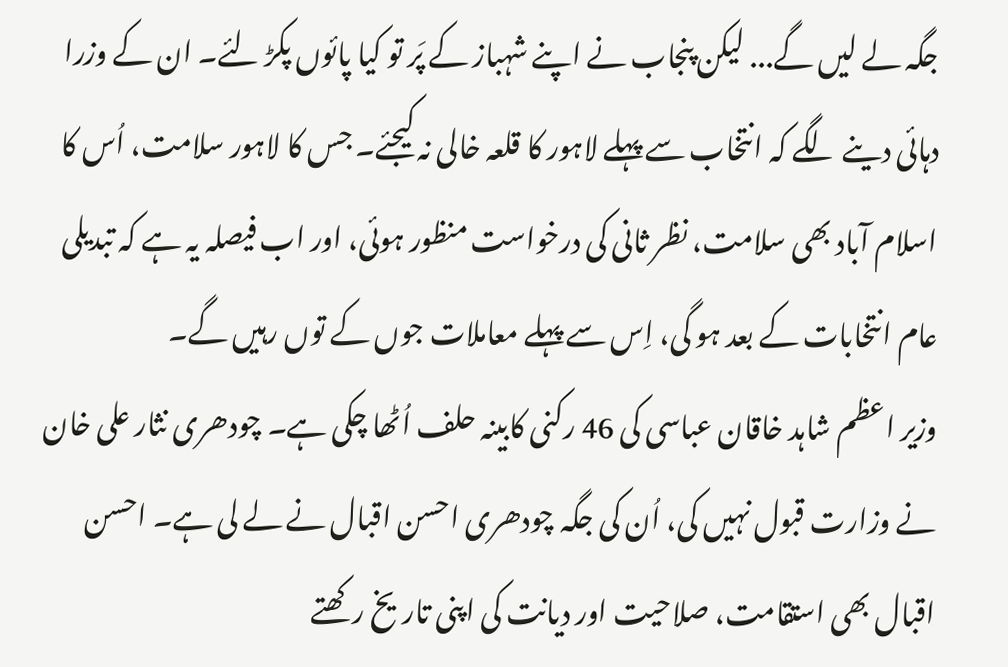جگہ لے لیں گے... لیکن پنجاب نے اپنے شہباز کے پَر تو کیا پائوں پکڑ لئے۔ ان کے وزرا دہائی دینے لگے کہ انتخاب سے پہلے لاہور کا قلعہ خالی نہ کیجئے۔ جس کا لاہور سلامت، اُس کا اسلام آباد بھی سلامت، نظر ثانی کی درخواست منظور ہوئی، اور اب فیصلہ یہ ہے کہ تبدیلی عام انتخابات کے بعد ہو گی، اِس سے پہلے معاملات جوں کے توں رہیں گے۔
وزیر اعظم شاہد خاقان عباسی کی 46 رکنی کابینہ حلف اُٹھا چکی ہے۔ چودھری نثار علی خان نے وزارت قبول نہیں کی، اُن کی جگہ چودھری احسن اقبال نے لے لی ہے۔ احسن اقبال بھی استقامت، صلاحیت اور دیانت کی اپنی تاریخ رکھتے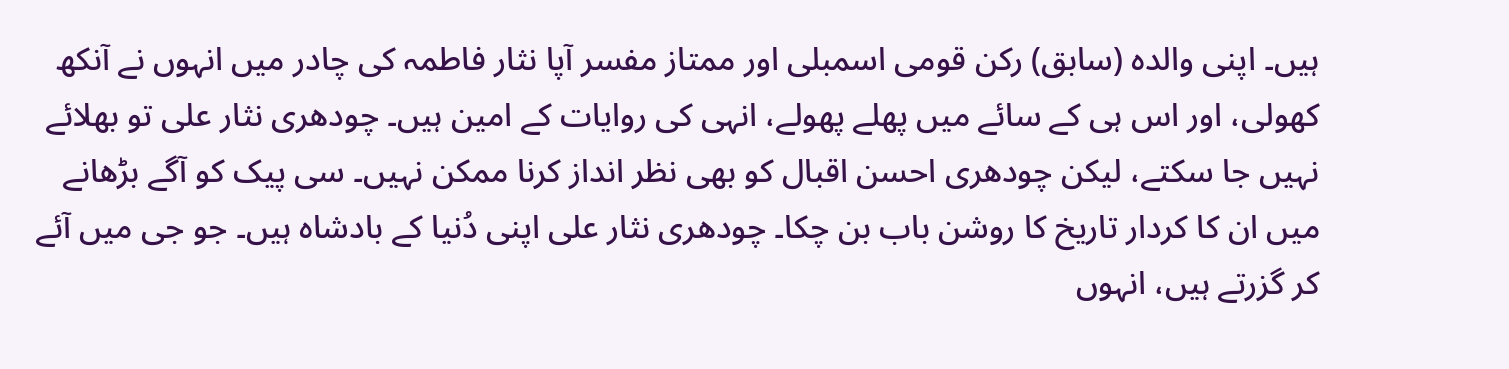ہیں۔ اپنی والدہ (سابق) رکن قومی اسمبلی اور ممتاز مفسر آپا نثار فاطمہ کی چادر میں انہوں نے آنکھ کھولی، اور اس ہی کے سائے میں پھلے پھولے، انہی کی روایات کے امین ہیں۔ چودھری نثار علی تو بھلائے نہیں جا سکتے، لیکن چودھری احسن اقبال کو بھی نظر انداز کرنا ممکن نہیں۔ سی پیک کو آگے بڑھانے میں ان کا کردار تاریخ کا روشن باب بن چکا۔ چودھری نثار علی اپنی دُنیا کے بادشاہ ہیں۔ جو جی میں آئے کر گزرتے ہیں، انہوں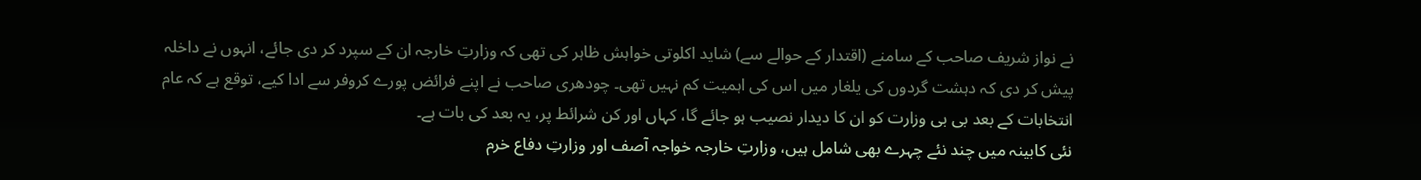نے نواز شریف صاحب کے سامنے (اقتدار کے حوالے سے) شاید اکلوتی خواہش ظاہر کی تھی کہ وزارتِ خارجہ ان کے سپرد کر دی جائے، انہوں نے داخلہ پیش کر دی کہ دہشت گردوں کی یلغار میں اس کی اہمیت کم نہیں تھی۔ چودھری صاحب نے اپنے فرائض پورے کروفر سے ادا کیے، توقع ہے کہ عام انتخابات کے بعد بی بی وزارت کو ان کا دیدار نصیب ہو جائے گا، کہاں اور کن شرائط پر، یہ بعد کی بات ہے۔
نئی کابینہ میں چند نئے چہرے بھی شامل ہیں، وزارتِ خارجہ خواجہ آصف اور وزارتِ دفاع خرم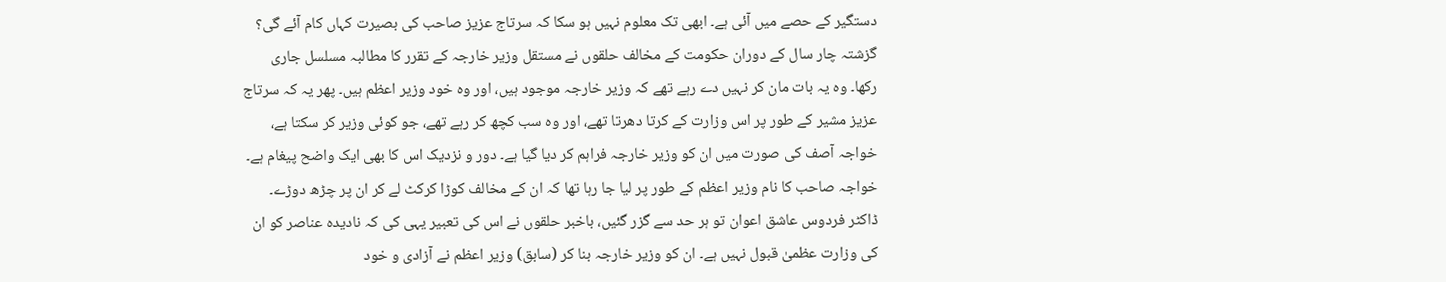دستگیر کے حصے میں آئی ہے۔ ابھی تک معلوم نہیں ہو سکا کہ سرتاج عزیز صاحب کی بصیرت کہاں کام آئے گی؟ گزشتہ چار سال کے دوران حکومت کے مخالف حلقوں نے مستقل وزیر خارجہ کے تقرر کا مطالبہ مسلسل جاری رکھا۔ وہ یہ بات مان کر نہیں دے رہے تھے کہ وزیر خارجہ موجود ہیں، اور وہ خود وزیر اعظم ہیں۔ پھر یہ کہ سرتاج عزیز مشیر کے طور پر اس وزارت کے کرتا دھرتا تھے، اور وہ سب کچھ کر رہے تھے، جو کوئی وزیر کر سکتا ہے، خواجہ آصف کی صورت میں ان کو وزیر خارجہ فراہم کر دیا گیا ہے۔ دور و نزدیک اس کا بھی ایک واضح پیغام ہے۔ خواجہ صاحب کا نام وزیر اعظم کے طور پر لیا جا رہا تھا کہ ان کے مخالف کوڑا کرکٹ لے کر ان پر چڑھ دوڑے۔ ڈاکٹر فردوس عاشق اعوان تو ہر حد سے گزر گئیں، باخبر حلقوں نے اس کی تعبیر یہی کی کہ نادیدہ عناصر کو ان کی وزارت عظمیٰ قبول نہیں ہے۔ ان کو وزیر خارجہ بنا کر (سابق) وزیر اعظم نے آزادی و خود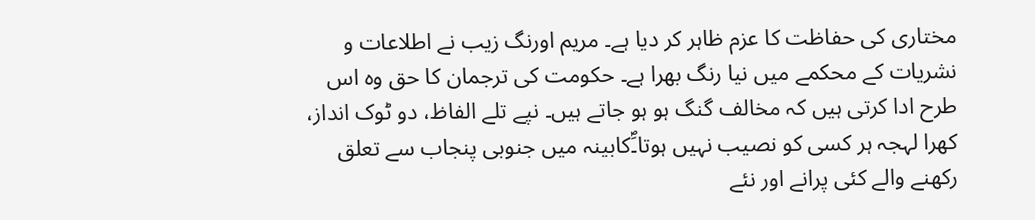مختاری کی حفاظت کا عزم ظاہر کر دیا ہے۔ مریم اورنگ زیب نے اطلاعات و نشریات کے محکمے میں نیا رنگ بھرا ہے۔ حکومت کی ترجمان کا حق وہ اس طرح ادا کرتی ہیں کہ مخالف گنگ ہو ہو جاتے ہیں۔ نپے تلے الفاظ، دو ٹوک انداز، کھرا لہجہ ہر کسی کو نصیب نہیں ہوتا۔َؐکابینہ میں جنوبی پنجاب سے تعلق رکھنے والے کئی پرانے اور نئے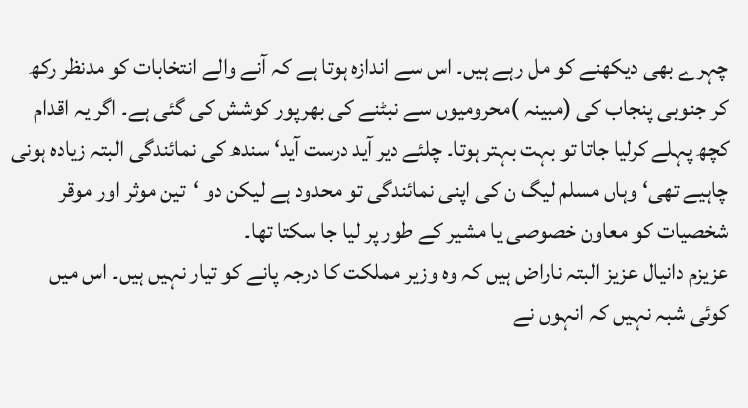چہرے بھی دیکھنے کو مل رہے ہیں۔ اس سے اندازہ ہوتا ہے کہ آنے والے انتخابات کو مدنظر رکھ کر جنوبی پنجاب کی (مبینہ )محرومیوں سے نبٹنے کی بھرپور کوشش کی گئی ہے۔ اگر یہ اقدام کچھ پہلے کرلیا جاتا تو بہت بہتر ہوتا۔ چلئے دیر آید درست آید‘ سندھ کی نمائندگی البتہ زیادہ ہونی چاہیے تھی‘ وہاں مسلم لیگ ن کی اپنی نمائندگی تو محدود ہے لیکن دو ‘تین موثر اور موقر شخصیات کو معاون خصوصی یا مشیر کے طور پر لیا جا سکتا تھا۔
عزیزم دانیال عزیز البتہ ناراض ہیں کہ وہ وزیر مملکت کا درجہ پانے کو تیار نہیں ہیں۔ اس میں کوئی شبہ نہیں کہ انہوں نے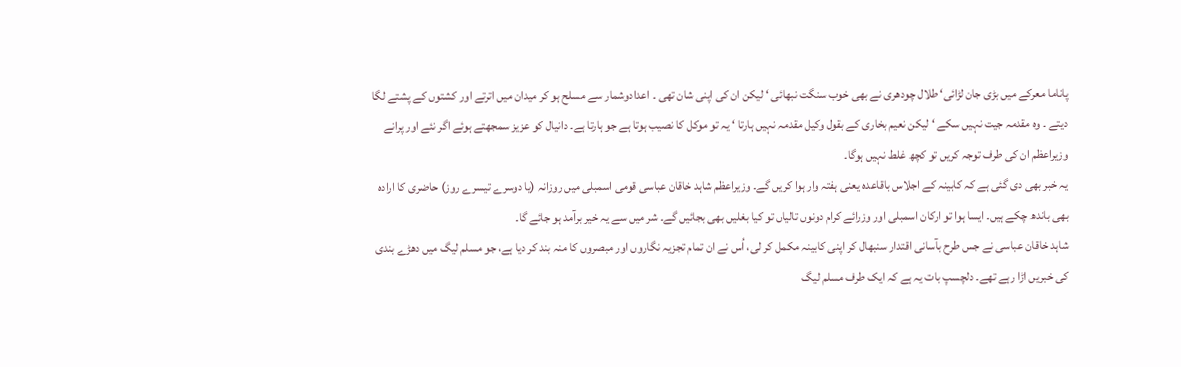پاناما معرکے میں بڑی جان لڑائی‘ طلال چودھری نے بھی خوب سنگت نبھائی ‘ لیکن ان کی اپنی شان تھی ۔ اعدادوشمار سے مسلح ہو کر میدان میں اترتے اور کشتوں کے پشتے لگا دیتے ۔ وہ مقدمہ جیت نہیں سکے ‘ لیکن نعیم بخاری کے بقول وکیل مقدمہ نہیں ہارتا ‘ یہ تو موکل کا نصیب ہوتا ہے جو ہارتا ہے۔ دانیال کو عزیز سمجھتے ہوئے اگر نئے اور پرانے وزیراعظم ان کی طرف توجہ کریں تو کچھ غلط نہیں ہوگا۔
یہ خبر بھی دی گئی ہے کہ کابینہ کے اجلاس باقاعدہ یعنی ہفتہ وار ہوا کریں گے۔ وزیراعظم شاہد خاقان عباسی قومی اسمبلی میں روزانہ (یا دوسرے تیسرے روز) حاضری کا ارادہ بھی باندھ چکے ہیں۔ ایسا ہوا تو ارکان اسمبلی اور وزرائے کرام دونوں تالیاں تو کیا بغلیں بھی بجائیں گے۔ شر میں سے یہ خیر برآمد ہو جائے گا۔
شاہد خاقان عباسی نے جس طرح بآسانی اقتدار سنبھال کر اپنی کابینہ مکمل کر لی، اُس نے ان تمام تجزیہ نگاروں اور مبصروں کا منہ بند کر دیا ہے، جو مسلم لیگ میں دھڑے بندی کی خبریں اڑا رہے تھے۔ دلچسپ بات یہ ہے کہ ایک طرف مسلم لیگ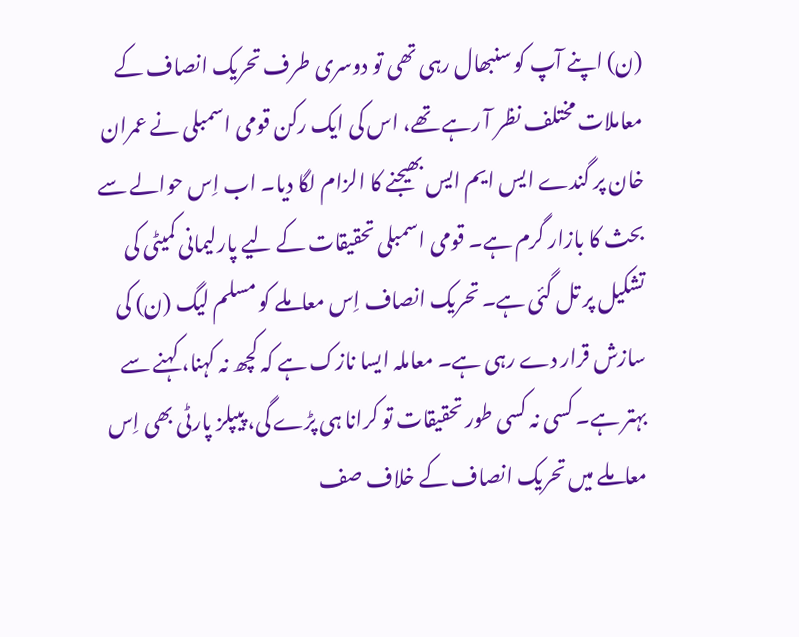(ن) اپنے آپ کو سنبھال رہی تھی تو دوسری طرف تحریک انصاف کے معاملات مختلف نظر آ رہے تھے، اس کی ایک رکن قومی اسمبلی نے عمران خان پر گندے ایس ایم ایس بھیجنے کا الزام لگا دیا۔ اب اِس حوالے سے بحث کا بازار گرم ہے۔ قومی اسمبلی تحقیقات کے لیے پارلیمانی کمیٹی کی تشکیل پر تل گئی ہے۔ تحریک انصاف اِس معاملے کو مسلم لیگ (ن) کی سازش قرار دے رہی ہے۔ معاملہ ایسا نازک ہے کہ کچھ نہ کہنا، کہنے سے بہتر ہے۔ کسی نہ کسی طور تحقیقات تو کرانا ہی پڑے گی، پیپلز پارٹی بھی اِس معاملے میں تحریک انصاف کے خلاف صف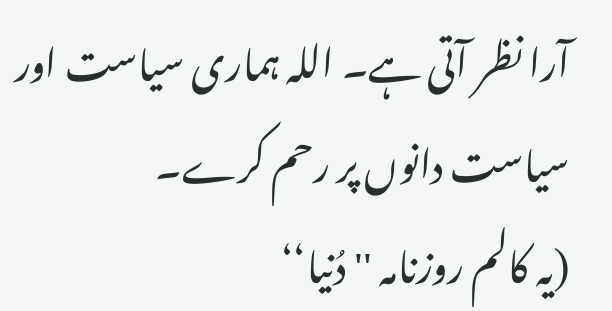آرا نظر آتی ہے۔ اللہ ہماری سیاست اور سیاست دانوں پر رحم کرے۔
(یہ کالم روزنامہ ''دُنیا‘‘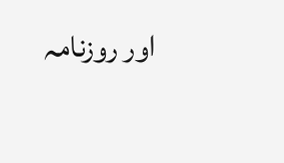اور روزنامہ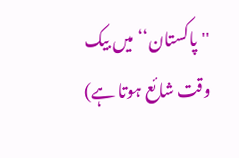''پاکستان‘‘ میں بیک وقت شائع ہوتا ہے)